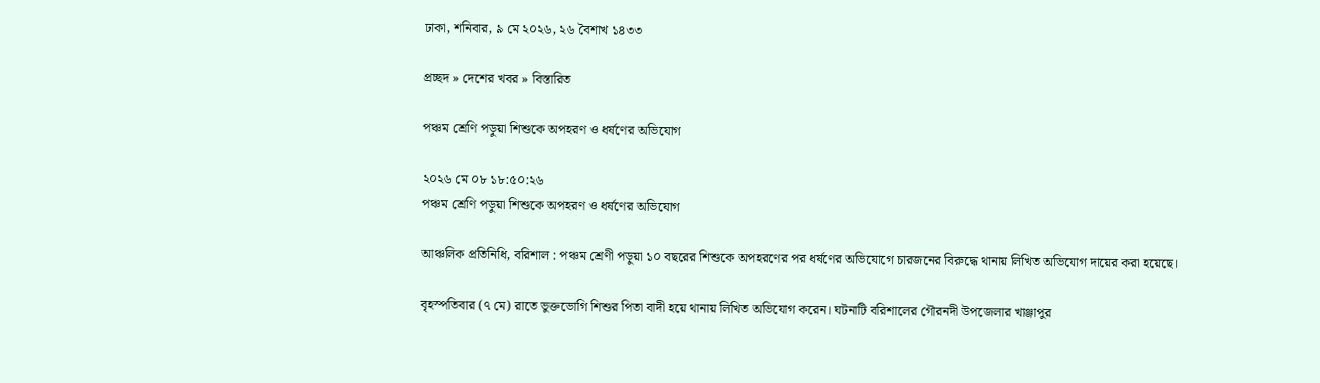ঢাকা, শনিবার, ৯ মে ২০২৬, ২৬ বৈশাখ ১৪৩৩

প্রচ্ছদ » দেশের খবর » বিস্তারিত

পঞ্চম শ্রেণি পড়ুয়া শিশুকে অপহরণ ও ধর্ষণের অভিযোগ

২০২৬ মে ০৮ ১৮:৫০:২৬
পঞ্চম শ্রেণি পড়ুয়া শিশুকে অপহরণ ও ধর্ষণের অভিযোগ

আঞ্চলিক প্রতিনিধি, বরিশাল : পঞ্চম শ্রেণী পড়ুয়া ১০ বছরের শিশুকে অপহরণের পর ধর্ষণের অভিযোগে চারজনের বিরুদ্ধে থানায় লিখিত অভিযোগ দায়ের করা হয়েছে।

বৃহস্পতিবার (৭ মে) রাতে ভুক্তভোগি শিশুর পিতা বাদী হয়ে থানায় লিখিত অভিযোগ করেন। ঘটনাটি বরিশালের গৌরনদী উপজেলার খাঞ্জাপুর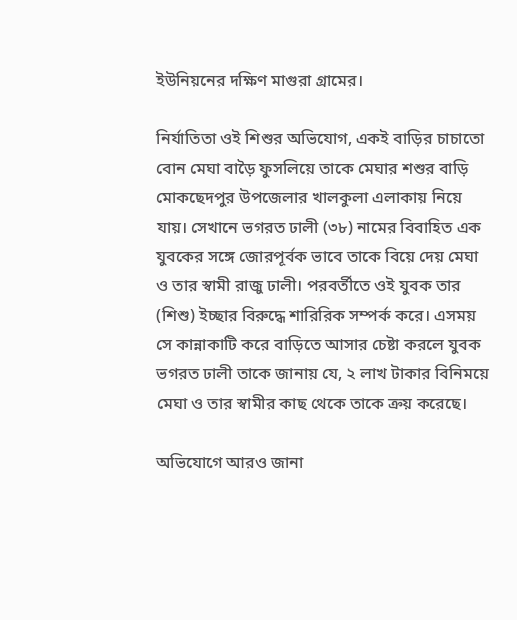ইউনিয়নের দক্ষিণ মাগুরা গ্রামের।

নির্যাতিতা ওই শিশুর অভিযোগ, একই বাড়ির চাচাতো বোন মেঘা বাড়ৈ ফুসলিয়ে তাকে মেঘার শশুর বাড়ি মোকছেদপুর উপজেলার খালকুলা এলাকায় নিয়ে যায়। সেখানে ভগরত ঢালী (৩৮) নামের বিবাহিত এক যুবকের সঙ্গে জোরপূর্বক ভাবে তাকে বিয়ে দেয় মেঘা ও তার স্বামী রাজু ঢালী। পরবর্তীতে ওই যুবক তার (শিশু) ইচ্ছার বিরুদ্ধে শারিরিক সম্পর্ক করে। এসময় সে কান্নাকাটি করে বাড়িতে আসার চেষ্টা করলে যুবক ভগরত ঢালী তাকে জানায় যে, ২ লাখ টাকার বিনিময়ে মেঘা ও তার স্বামীর কাছ থেকে তাকে ক্রয় করেছে।

অভিযোগে আরও জানা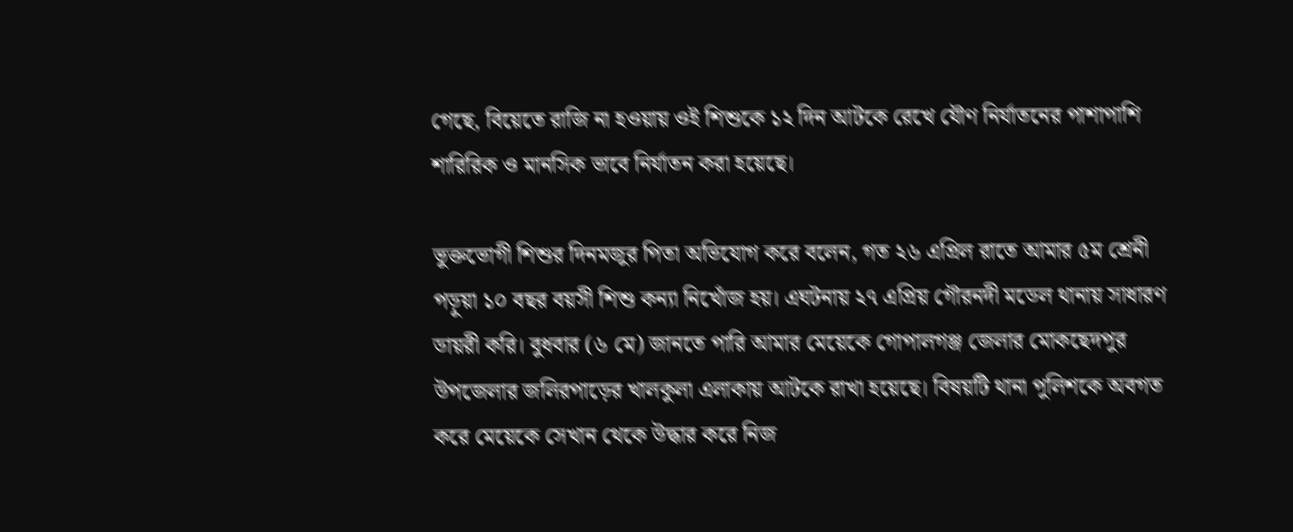গেছে, বিয়েতে রাজি না হওয়ায় ওই শিশুকে ১২ দিন আটকে রেখে যৌণ নির্যাতনের পাশাপাশি শারিরিক ও মানসিক ভাবে নির্যাতন করা হয়েছে।

ভুক্তভোগী শিশুর দিনমজুর পিতা অভিযোগ করে বলেন, গত ২৬ এপ্রিল রাতে আমার ৫ম শ্রেনী পড়ুয়া ১০ বছর বয়সী শিশু কন্যা নিখোঁজ হয়। এঘটনায় ২৭ এপ্রিয় গৌরনদী মডেল থানায় সাধারণ ডায়রী করি। বুধবার (৬ মে) জানতে পারি আমার মেয়েকে গোপালগঞ্জ জেলার মোকছেদপুর উপজেলার জলিরপাড়ের খালকুলা এলাকায় আটকে রাখা হয়েছে। বিষয়টি থানা পুলিশকে অবগত করে মেয়েকে সেখান থেকে উদ্ধার করে নিজ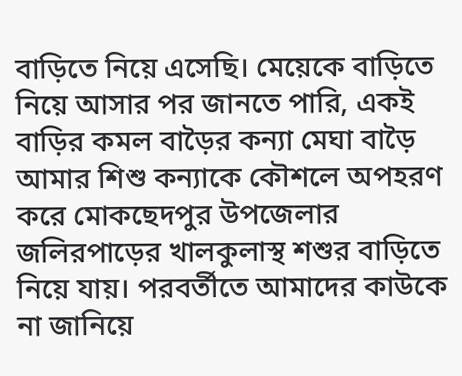বাড়িতে নিয়ে এসেছি। মেয়েকে বাড়িতে নিয়ে আসার পর জানতে পারি, একই বাড়ির কমল বাড়ৈর কন্যা মেঘা বাড়ৈ আমার শিশু কন্যাকে কৌশলে অপহরণ করে মোকছেদপুর উপজেলার জলিরপাড়ের খালকুলাস্থ শশুর বাড়িতে নিয়ে যায়। পরবর্তীতে আমাদের কাউকে না জানিয়ে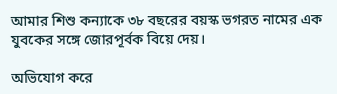আমার শিশু কন্যাকে ৩৮ বছরের বয়স্ক ভগরত নামের এক যুবকের সঙ্গে জোরপূর্বক বিয়ে দেয়।

অভিযোগ করে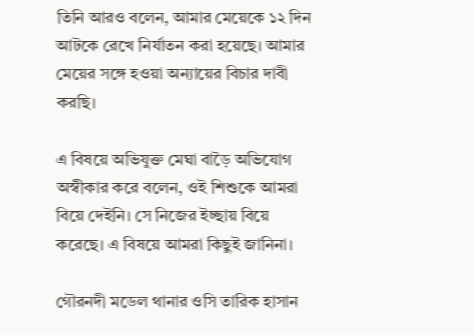তিনি আরও বলেন, আমার মেয়েকে ১২ দিন আটকে রেখে নির্যাতন করা হয়েছে। আমার মেয়ের সঙ্গে হওয়া অন্যায়ের বিচার দাবী করছি।

এ বিষয়ে অভিযুক্ত মেঘা বাড়ৈ অভিযোগ অস্বীকার করে বলেন, ওই শিশুকে আমরা বিয়ে দেইনি। সে নিজের ইচ্ছায় বিয়ে করেছে। এ বিষয়ে আমরা কিছুই জানিনা।

গৌরনদী মডেল থানার ওসি তারিক হাসান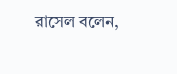রাসেল বলেন,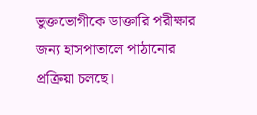ভুক্তভোগীকে ডাক্তারি পরীক্ষার জন্য হাসপাতালে পাঠানোর প্রক্রিয়া চলছে।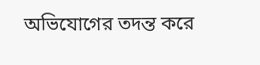অভিযোগের তদন্ত করে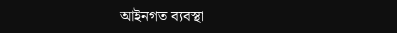আইনগত ব্যবস্থা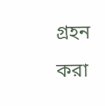গ্রহন করা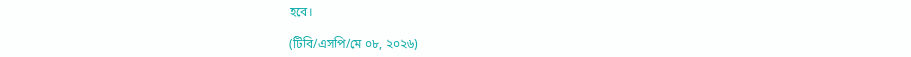হবে।

(টিবি/এসপি/মে ০৮, ২০২৬)